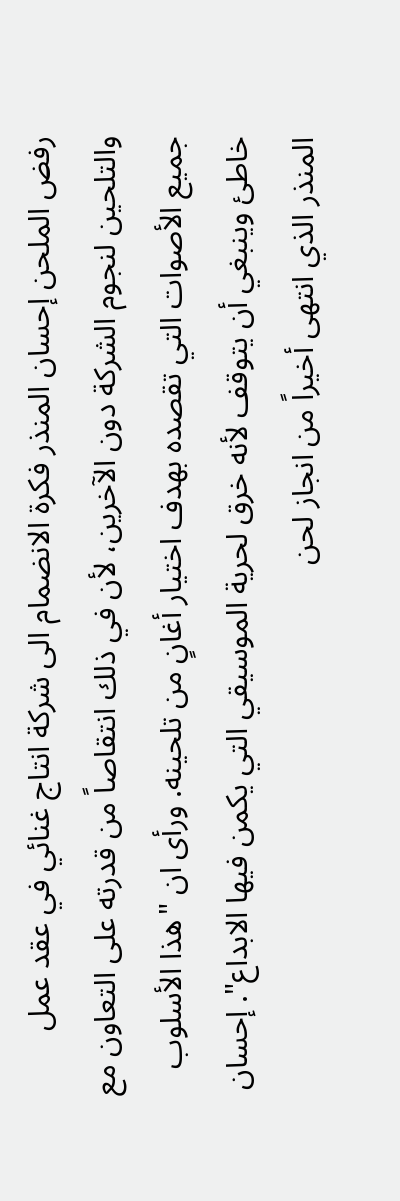رفض الملحن إحسان المنذر فكرة الانضمام الى شركة انتاج غنائي في عقد عمل والتلحين لنجوم الشركة دون الآخرين، لأن في ذلك انتقاصاً من قدرته على التعاون مع جميع الأصوات التي تقصده بهدف اختيار أغانٍ من تلحينه. ورأى ان "هذا الأسلوب خاطئ وينبغي أن يتوقف لأنه خرق لحرية الموسيقي التي يكمن فيها الابداع". إحسان المنذر الذي انتهى أخيراً من انجاز لحن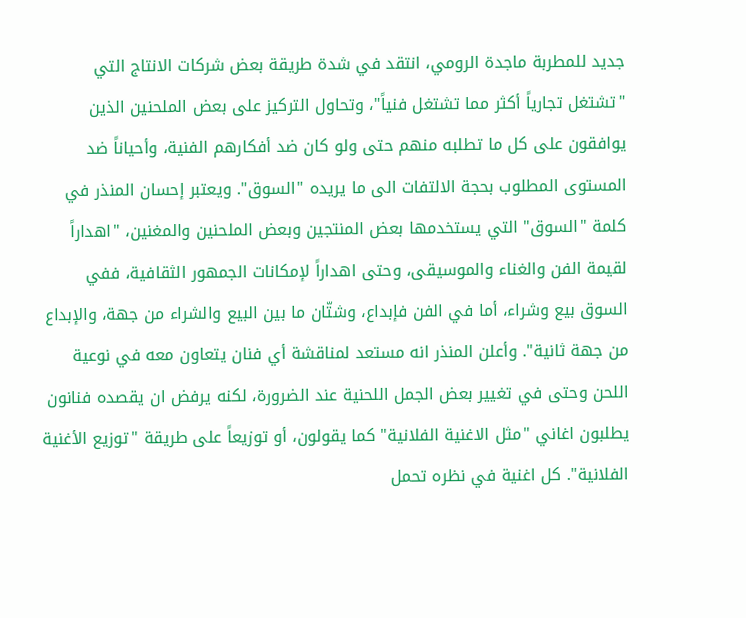جديد للمطربة ماجدة الرومي، انتقد في شدة طريقة بعض شركات الانتاج التي "تشتغل تجارياً أكثر مما تشتغل فنياً"، وتحاول التركيز على بعض الملحنين الذين يوافقون على كل ما تطلبه منهم حتى ولو كان ضد أفكارهم الفنية، وأحياناً ضد المستوى المطلوب بحجة الالتفات الى ما يريده "السوق". ويعتبر إحسان المنذر في كلمة "السوق" التي يستخدمها بعض المنتجين وبعض الملحنين والمغنين، "اهداراً لقيمة الفن والغناء والموسيقى، وحتى اهداراً لإمكانات الجمهور الثقافية، ففي السوق بيع وشراء، أما في الفن فإبداع، وشتّان ما بين البيع والشراء من جهة، والإبداع من جهة ثانية". وأعلن المنذر انه مستعد لمناقشة أي فنان يتعاون معه في نوعية اللحن وحتى في تغيير بعض الجمل اللحنية عند الضرورة، لكنه يرفض ان يقصده فنانون يطلبون اغاني "مثل الاغنية الفلانية" كما يقولون، أو توزيعاً على طريقة "توزيع الأغنية الفلانية". كل اغنية في نظره تحمل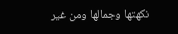نكهتها وجمالها ومن غير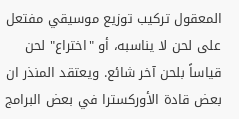المعقول تركيب توزيع موسيقي مفتعل على لحن لا يناسبه، أو "اختراع" لحن قياساً بلحن آخر شائع. ويعتقد المنذر ان بعض قادة الأوركسترا في بعض البرامج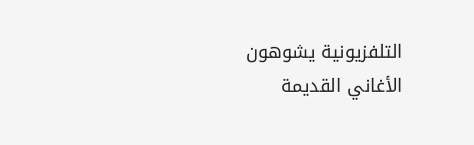التلفزيونية يشوهون الأغاني القديمة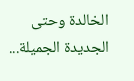الخالدة وحتى الجديدة الجميلة...